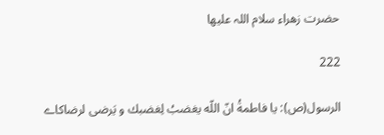حضرت زھراء سلام اللہ علیھا

222

الرسول(ص): يا فاطمةُ انّ اللّه يغضبُ لِغضبك و يَرضى لرضاكاے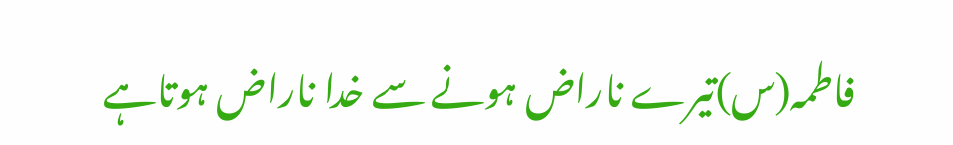فاطمہ(س)تیرے ناراض ہونے سے خدا ناراض ہوتاہے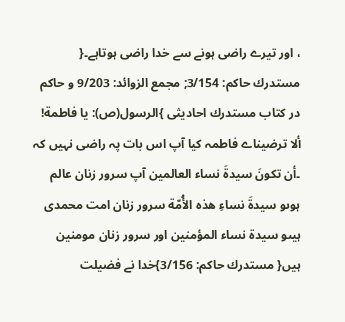، اور تیرے راضی ہونے سے خدا راضی ہوتاہے۔{ مستدرك حاكم: 3/154; مجمع الزوائد: 9/203 و حاكم در كتاب مستدرك احاديثى }الرسول(ص): يا فاطمة! ألا ترضيناے فاطمہ کیا آپ اس بات پہ راضی نہیں کہ ۔أن تكونَ سيدةَ نساء العالمين آپ سرور زنان عالم ہوںو سيدةَ نساءِ هذه الأُمّة سرور زنان امت محمدی ہیںو سيدة نساء المؤمنين اور سرور زنان مومنین ہیں{ مستدرك حاكم: 3/156}خدا نے فضیلت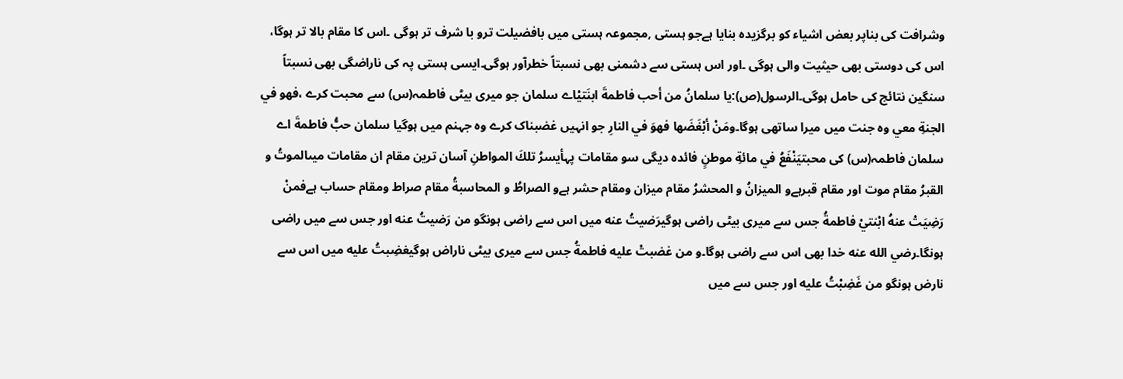وشرافت کی بناپر بعض اشیاء کو برگزیدہ بنایا ہےجو ہستی ,مجموعہ ہستی میں بافضیلت ترو با شرف تر ہوگی ۔اس کا مقام بالا تر ہوگا، اس کی دوستی بھی حیثیت والی ہوگی ۔اور اس ہستی سے دشمنی بھی نسبتاً خطرآور ہوگی۔ایسی ہستی پہ کی ناراضگی بھی نسبتاً سنگین نتائج کی حامل ہوگی۔الرسول(ص):يا سلمانُ من أحب فاطمةَ ابنَتيْاے سلمان جو میری بیٹی فاطمہ(س) سے محبت کرے ،فهو في الجنةِ معي وہ جنت میں میرا ساتھی ہوگا۔ومَنْ أبْغَضَها فهوَ في النارِ جو انہیں غضبناک کرے وہ جہنم میں ہوگيا سلمان حبُّ فاطمةَ اے سلمان فاطمہ(س) کی محبتيَنْفَعُ في مائةِ موطنٍ فائدہ دیگی سو مقامات پہأيسرُ تلكَ المواطنِ آسان ترین مقام ان مقامات میںالموتُ و القبرُ مقام موت اور مقام قبرہےو الميزانُ و المحشرُ مقام میزان ومقام حشر ہےو الصراطُ و المحاسبةُ مقام صراط ومقام حساب ہےفمنْ رَضِيَتْ عنهُ ابْنتيْ فاطمةُ جس سے میری بیٹی راضی ہوگیرَضيتُ عنه میں اس سے راضی ہونگو من رَضيتُ عنه اور جس سے میں راضی ہونگا۔رضي الله عنه خدا بھی اس سے راضی ہوگا۔و من غضبتْ عليه فاطمةُ جس سے میری بیٹی ناراض ہوگیغضِبتُ عليه میں اس سے نارض ہونگو من غَضِبْتُ عليه اور جس سے میں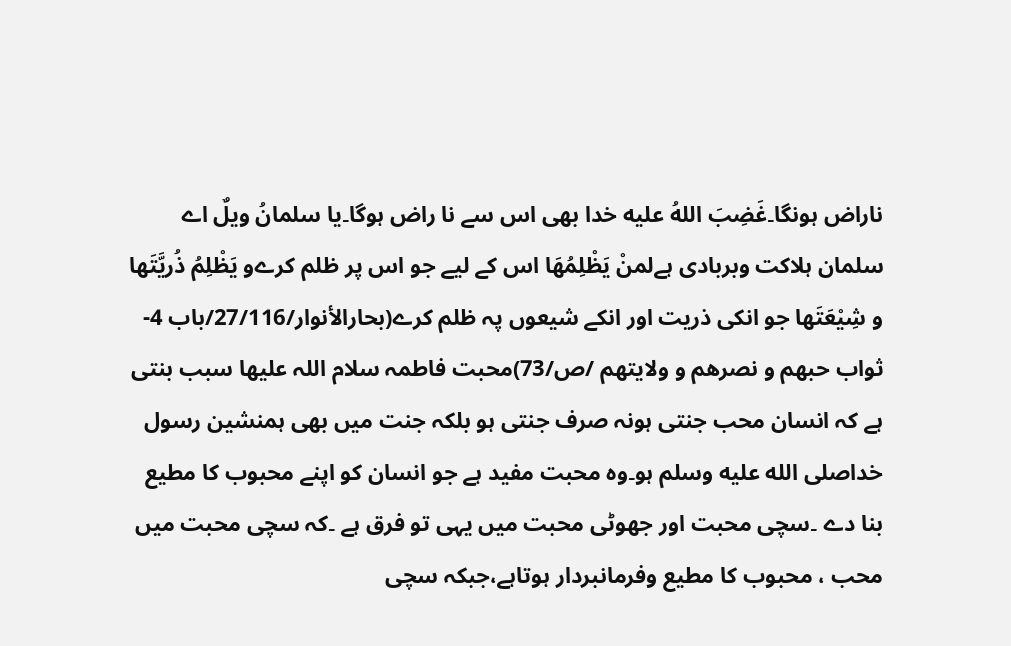ناراض ہونگا۔غَضِبَ اللهُ عليه خدا بھی اس سے نا راض ہوگا۔يا سلمانُ ويلٌ اے سلمان ہلاکت وبربادی ہےلمنْ يَظْلِمُهَا اس کے لیے جو اس پر ظلم کرےو يَظْلِمُ ذُريَّتَها و شِيْعَتَها جو انکی ذریت اور انکے شیعوں پہ ظلم کرے(بحارالأنوار/27/116/باب 4- ثواب حبهم و نصرهم و ولايتهم /ص/73)محبت فاطمہ سلام اللہ علیھا سبب بنتی ہے کہ انسان محب جنتی ہونہ صرف جنتی ہو بلکہ جنت میں بھی ہمنشین رسول خداصلى الله عليه وسلم ہو۔وہ محبت مفید ہے جو انسان کو اپنے محبوب کا مطیع بنا دے ۔سچی محبت اور جھوٹی محبت میں یہی تو فرق ہے ۔کہ سچی محبت میں محب ، محبوب کا مطیع وفرمانبردار ہوتاہے،جبکہ سچی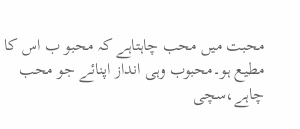محبت میں محب چاہتاہے کہ محبو ب اس کا مطیع ہو۔محبوب وہی انداز اپنائے جو محب چاہے،سچی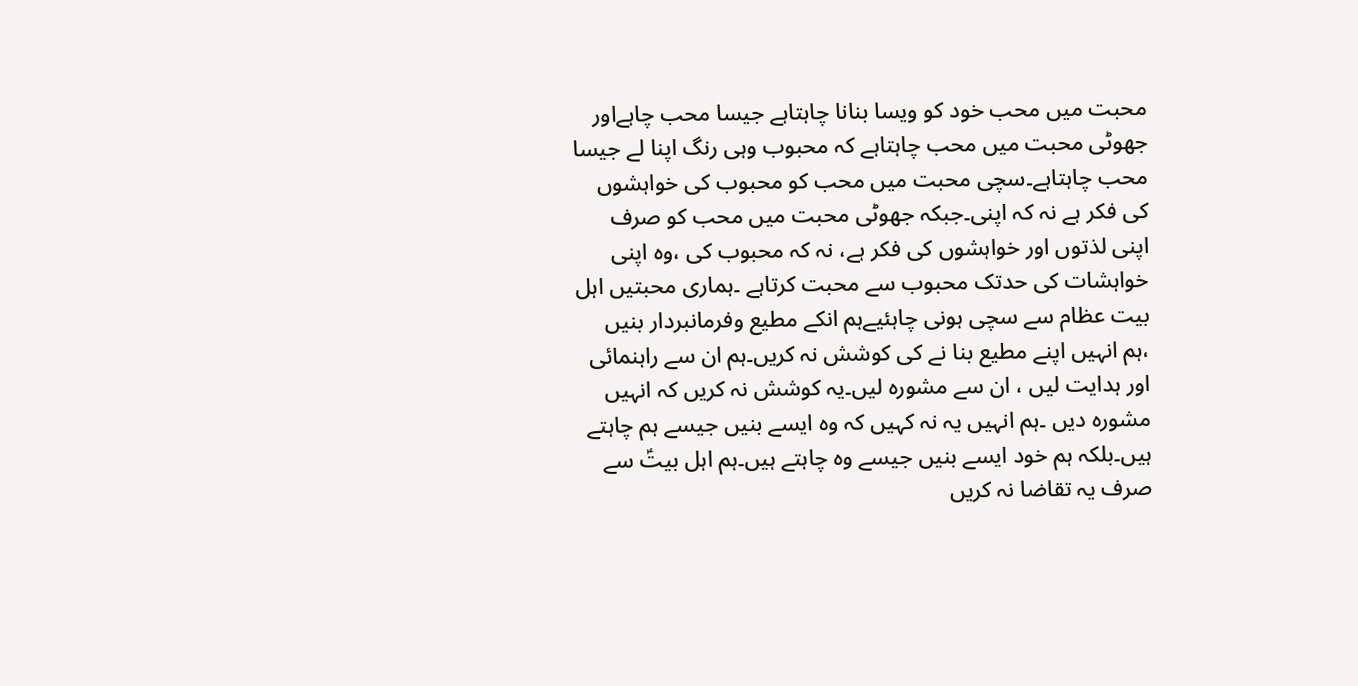محبت میں محب خود کو ویسا بنانا چاہتاہے جیسا محب چاہےاور جھوٹی محبت میں محب چاہتاہے کہ محبوب وہی رنگ اپنا لے جیسا محب چاہتاہے۔سچی محبت میں محب کو محبوب کی خواہشوں کی فکر ہے نہ کہ اپنی۔جبکہ جھوٹی محبت میں محب کو صرف اپنی لذتوں اور خواہشوں کی فکر ہے، نہ کہ محبوب کی ،وہ اپنی خواہشات کی حدتک محبوب سے محبت کرتاہے ۔ہماری محبتیں اہل بیت عظام سے سچی ہونی چاہئیےہم انکے مطیع وفرمانبردار بنیں ،ہم انہیں اپنے مطیع بنا نے کی کوشش نہ کریں۔ہم ان سے راہنمائی اور ہدایت لیں ، ان سے مشورہ لیں۔یہ کوشش نہ کریں کہ انہیں مشورہ دیں ۔ہم انہیں یہ نہ کہیں کہ وہ ایسے بنیں جیسے ہم چاہتے ہیں۔بلکہ ہم خود ایسے بنیں جیسے وہ چاہتے ہیں۔ہم اہل بیتؑ سے صرف یہ تقاضا نہ کریں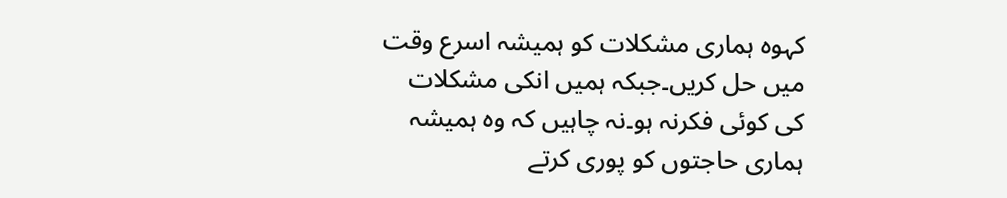کہوہ ہماری مشکلات کو ہمیشہ اسرع وقت میں حل کریں۔جبکہ ہمیں انکی مشکلات کی کوئی فکرنہ ہو۔نہ چاہیں کہ وہ ہمیشہ ہماری حاجتوں کو پوری کرتے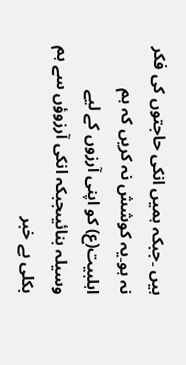ہیں ۔جبکہ ہمیں انکی حاجتوں کی فکر نہ ہو۔یہ کوشش نہ کریں کہ ہم اہلبیت(ع) کو اپنی آرزوں کے لیے وسیلہ بنائیںجبکہ انکی آرزوؤں سے ہم بکلی بے خبر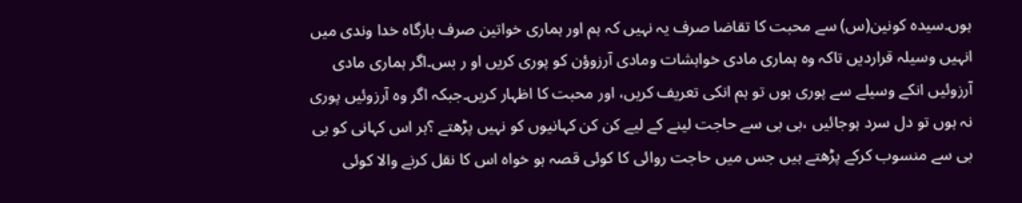ہوں۔سیدہ کونین(س) سے محبت کا تقاضا صرف یہ نہیں کہ ہم اور ہماری خواتین صرف بارگاہ خدا وندی میں انہیں وسیلہ قراردیں تاکہ وہ ہماری مادی خواہشات ومادی آرزوؤن کو پوری کریں او ر بس۔اگر ہماری مادی آرزوئیں انکے وسیلے سے پوری ہوں تو ہم انکی تعریف کریں، اور محبت کا اظہار کریں۔جبکہ اگر وہ آرزوئیں پوری نہ ہوں تو دل سرد ہوجائیں ،بی بی سے حاجت لینے کے لیے کن کن کہانیوں کو نہیں پڑھتے ؟ہر اس کہانی کو بی بی سے منسوب کرکے پڑھتے ہیں جس میں حاجت روائی کا کوئی قصہ ہو خواہ اس کا نقل کرنے والا کوئی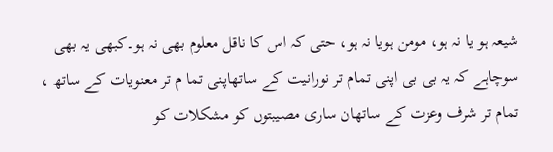شیعہ ہو یا نہ ہو، مومن ہویا نہ ہو، حتی کہ اس کا ناقل معلوم بھی نہ ہو۔کبھی یہ بھی سوچاہے کہ یہ بی بی اپنی تمام تر نورانیت کے ساتھاپنی تما م تر معنویات کے ساتھ ، تمام تر شرف وعزت کے ساتھان ساری مصیبتوں کو مشکلات کو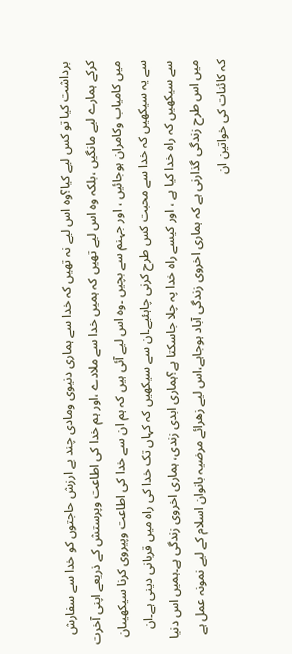برداشت کیا تو کس لیے کیا؟وہ اس لیے نہ تھیں کہ خدا سے ہماری دنیوی ومادی چند بے ارزش حاجتوں کو خدا سے سفارش کرکے ہمارے لیے مانگیں ،بلکہ وہ اس لیے تھیں کہ ہمیں خدا سے ملادے ،اور ہم خدا کی اطاعت وپرستش کے ذریعے اپنی آخرت میں کامیاب وکامران ہوجائیں ، اور جہنم سے بچیں ۔وہ اس لیے آئی ہیں کہ ہم ان سے خدا کی اطاعت وپیروی کرنا سیکھیںان سے یہ سیکھیں کہ خدا سے محبت کس طرح کرنی چاہئیے۔ان سے سیکھیں کہ کہاں تک خدا کی راہ میں قربانی دینی ہے۔ان سے سیکھیں کہ راہ خدا کیا ہے ، اور کیسے راہ خدا پہ چلا جاسکتا ہے؟ہماری ابدی زندی، ہماری اخروی زندگی ہے۔ہمیں اس دنیا میں اس طرح زندگی گذارنی ہے کہ ہماری اخروی زندگی آباد ہوجاہے،اس لیے زھرائے مرضیہ بانوان اسلام کے لیے نمونہ عمل ہے کہ کائنات کی خواتین ان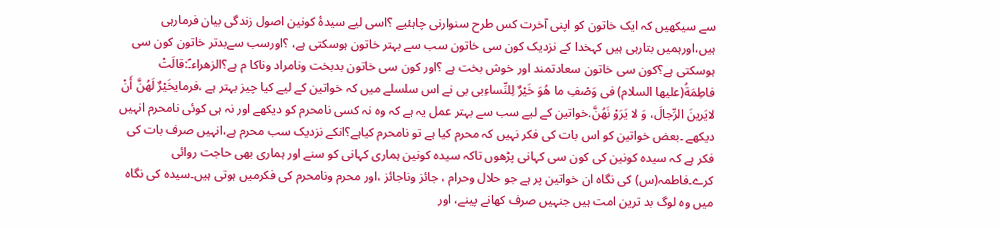سے سیکھیں کہ ایک خاتون کو اپنی آخرت کس طرح سنوارنی چاہئیے ؟اسی لیے سیدۂ کونین اصول زندگی بیان فرمارہی ہیں،اورہمیں بتارہی ہیں کہخدا کے نزدیک کون سی خاتون سب سے بہتر خاتون ہوسکتی ہے، ؟اورسب سےبدتر خاتون کون سی ہوسکتی ہے؟کون سی خاتون سعادتمند اور خوش بخت ہے ؟اور کون سی خاتون بدبخت ونامراد وناکا م ہے؟الزھراء۔ؑ:قالَتْ فاطِمَةُ(عليها السلام) فى وَصْفِ ما هُوَ خَيْرٌ لِلنِّساءِبی بی نے اس سلسلے میں کہ خواتین کے لیے کیا چیز بہتر ہے ،فرمایخَيْرٌ لَهُنَّ أَنْ لايَرينَ الرِّجالَ، وَ لا يَرَوْ نَهُنَّ.خواتین کے لیے سب سے بہتر عمل یہ ہے کہ وہ نہ کسی نامحرم کو دیکھے اور نہ ہی کوئی نامحرم انہیں دیکھے ۔بعض خواتین کو اس بات کی فکر نہیں کہ محرم کیا ہے تو نامحرم کیاہے؟انکے نزدیک سب محرم ہے،انہیں صرف بات کی فکر ہے کہ سیدہ کونین کی کون سی کہانی پڑھوں تاکہ سیدہ کونین ہماری کہانی کو سنے اور ہماری بھی حاجت روائی کرے۔فاطمہ(س) کی نگاہ ان خواتین پر ہے جو حلال وحرام ، جائز وناجائز ،اور محرم ونامحرم کی فکرمیں ہوتی ہیں۔سیدہ کی نگاہ میں وہ لوگ بد ترین امت ہیں جنہیں صرف کھانے پینے، اور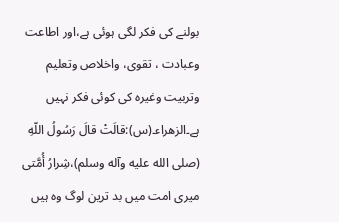بولنے کی فکر لگی ہوئی ہے،اور اطاعت وعبادت ، تقوی، واخلاص وتعلیم وتربیت وغیرہ کی کوئی فکر نہیں ہے۔الزھراء۔(س):قالَتْ قالَ رَسُولُ اللّهِ (صلى الله عليه وآله وسلم)،شِرارُ أُمَّتى میری امت میں بد ترین لوگ وہ ہیں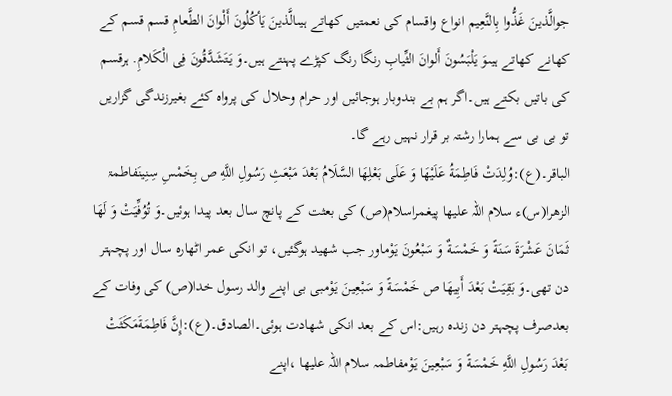جوالَّذينَ غَذُّوا بِالنَّعِيم انواع واقسام کی نعمتیں کھاتے ہیںالَّذينَ يَأكُلُونَ أَلْوانَ الطَّعامِ قسم قسم کے کھانے کھاتے ہیںوَ يَلْبَسُونَ أَلوانَ الثِّيابِ رنگا رنگ کپڑے پہنتے ہیں۔وَ يَتَشَدَّقُونَ فِى الْكَلامِ. ہرقسم کی باتیں بکتے ہیں۔اگر ہم بے بندوبار ہوجائیں اور حرام وحلال کی پرواہ کئے بغیرزندگی گزاریں تو بی بی سے ہمارا رشتہ بر قرار نہیں رہے گا۔
الباقر۔(ع):وُلِدَتْ فَاطِمَةُ عَلَيْهَا وَ عَلَى بَعْلِهَا السَّلَامُ بَعْدَ مَبْعَثِ رَسُولِ اللَّهِ ص بِخَمْسِ سِنِينَفاطمۃ الزھرا(س)ء سلام اللہ علیھا پیغمراسلام(ص) کی بعثت کے پانچ سال بعد پیدا ہوئیں۔وَ تُوُفِّيَتْ وَ لَهَا ثَمَانَ عَشْرَةَ سَنَةً وَ خَمْسَةٌ وَ سَبْعُونَ يَوْماور جب شھید ہوگئیں، تو انکی عمر اٹھارہ سال اور پچہتر دن تھی۔وَ بَقِيَتْ بَعْدَ أَبِيهَا ص خَمْسَةً وَ سَبْعِينَ يَوْمبی بی اپنے والد رسول خدا(ص) کی وفات کے بعدصرف پچہتر دن زندہ رہیں:اس کے بعد انکی شھادت ہوئی۔الصادق۔(ع):إِنَّ فَاطِمَةَمَكَثَتْ بَعْدَ رَسُولِ اللَّهِ خَمْسَةً وَ سَبْعِينَ يَوْمفاطمہ سلام اللہ علیھا ،اپنے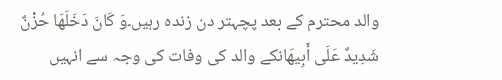والد محترم کے بعد پچہتر دن زندہ رہیں۔وَ كَانَ دَخَلَهَا حُزْنٌ شَدِيدٌ عَلَى أَبِيهَانکے والد کی وفات کی وجہ سے انہیں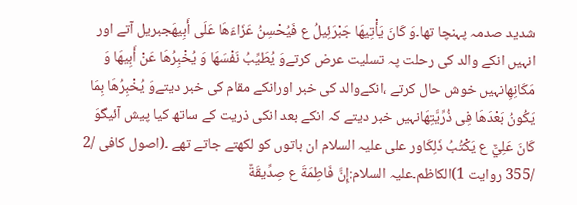شدید صدمہ پہنچا تھا۔وَ كَانَ يَأْتِيهَا جَبْرَئِيلُ ع فَيُحْسِنُ عَزَاءَهَا عَلَى أَبِيهَجبریل آتے اور انہیں انکے والد کی رحلت پہ تسلیت عرض کرتےوَ يُطَيِّبُ نَفْسَهَا وَ يُخْبِرُهَا عَنْ أَبِيهَا وَ مَكَانِهِانہیں خوش حال کرتے ،انکےوالد کی خبر اورانکے مقام کی خبر دیتےوَ يُخْبِرُهَا بِمَا يَكُونُ بَعْدَهَا فِى ذُرِّيَّتِهَانہیں خبر دیتے کہ انکے بعد انکی ذریت کے ساتھ کیا پیش آئیگوَ كَانَ عَلِيٌّ ع يَكْتُبُ ذَلِكَاور علی علیہ السلام ان باتوں کو لکھتے جاتے تھے ۔(اصول كافى /2 /355 روايت 1)الکاظم۔علیہ السلام:إِنَّ فَاطِمَةَ ع صِدِّيقَةٌ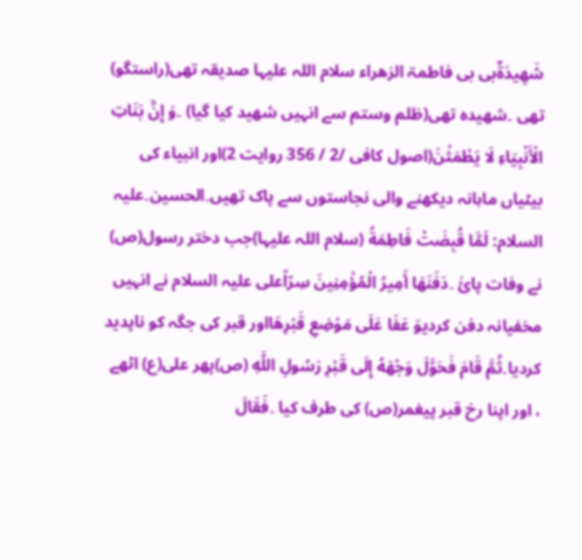شَهِيدَةٌبی بی فاطمۃ الزھراء سلام اللہ علیہا صدیقہ تھی(راستگو) تھی ۔شھیدہ تھی(ظلم وستم سے انہیں شھید کیا گیا) ۔وَ إِنَّ بَنَاتِ الْأَنْبِيَاءِ لَا يَطْمَثْنَ(اصول كافى /2 / 356 روايت 2)اور انبیاء کی بیٹیاں ماہانہ دیکھنے والی نجاستوں سے پاک تھیں۔الحسین۔علیہ السلام: لَمَّا قُبِضَتْ فَاطِمَةُ (سلام اللہ علیہا)جب دختر رسول(ص) نے وفات پائٰ ۔دَفَنَهَا أَمِيرُ الْمُؤْمِنِينَ سِرّاًعلی علیہ السلام نے انہیں مخفیانہ دفن کردیوَ عَفَا عَلَى مَوْضِعِ قَبْرِهَااور قبر کی جگہ کو ناپدید کردیا۔ثُمَّ قَامَ فَحَوَّلَ وَجْهَهُ إِلَى قَبْرِ رَسُولِ اللَّهِ (ص)پھر علی(ع) اٹھے ، اور اپنا رخ قبر پیغمر(ص) کی طرف کیا ۔فَقَالَ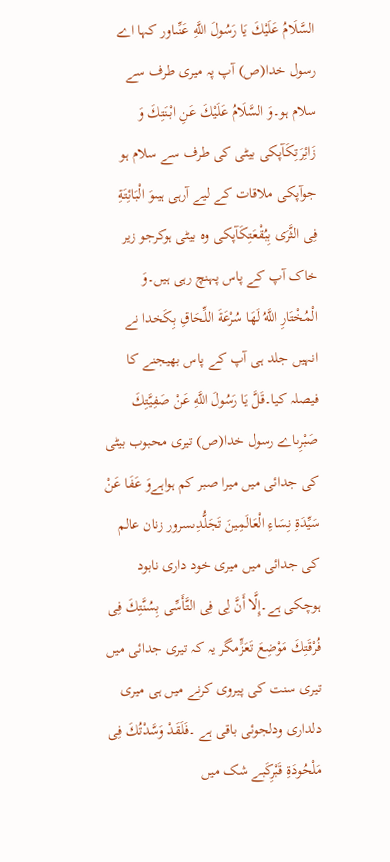السَّلَامُ عَلَيْكَ يَا رَسُولَ اللَّهِ عَنِّىاور کہا اے رسول خدا(ص) آپ پہ میری طرف سے سلام ہو۔وَ السَّلَامُ عَلَيْكَ عَنِ ابْنَتِكَ وَ زَائِرَتِكَآپکی بیٹی کی طرف سے سلام ہو جوآپکی ملاقات کے لیے آرہی ہیںوَ الْبَائِتَةِ فِى الثَّرَى بِبُقْعَتِكَآپکی وہ بیٹی ہوکرجو زیر خاک آپ کے پاس پہنچ رہی ہیں۔وَ الْمُخْتَارِ اللَّهُ لَهَا سُرْعَةَ اللِّحَاقِ بِكَخدا نے انہیں جلد ہی آپ کے پاس بھیجنے کا فیصلہ کیا۔قَلَّ يَا رَسُولَ اللَّهِ عَنْ صَفِيَّتِكَ صَبْرِىاے رسول خدا(ص) تیری محبوب بیٹی کی جدائی میں میرا صبر کم ہواہےوَ عَفَا عَنْ سَيِّدَةِ نِسَاءِ الْعَالَمِينَ تَجَلُّدِىسرور زنان عالم کی جدائی میں میری خود داری نابود ہوچکی ہے۔إِلَّا أَنَّ لِى فِى التَّأَسِّى بِسُنَّتِكَ فِى فُرْقَتِكَ مَوْضِعَ تَعَزٍّمگر یہ کہ تیری جدائی میں تیری سنت کی پیروی کرنے میں ہی میری دلداری ودلجوئی باقی ہے ۔فَلَقَدْ وَسَّدْتُكَ فِى مَلْحُودَةِ قَبْرِكَبے شک میں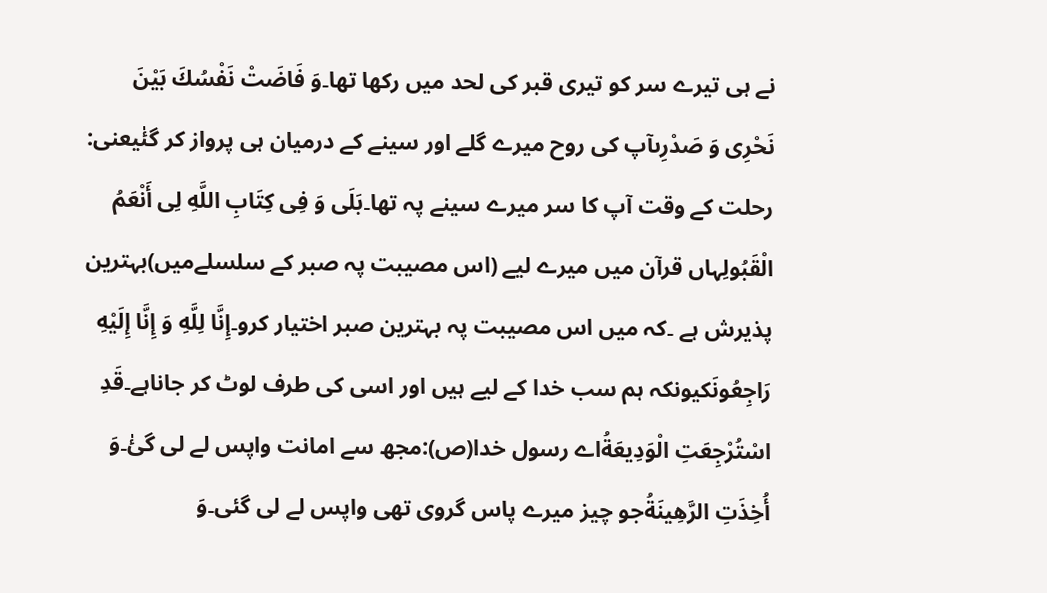نے ہی تیرے سر کو تیری قبر کی لحد میں رکھا تھا۔وَ فَاضَتْ نَفْسُكَ بَيْنَ نَحْرِى وَ صَدْرِىآپ کی روح میرے گلے اور سینے کے درمیان ہی پرواز کر گئٰیعنی: رحلت کے وقت آپ کا سر میرے سینے پہ تھا۔بَلَى وَ فِى كِتَابِ اللَّهِ لِى أَنْعَمُ الْقَبُولِہاں قرآن میں میرے لیے (اس مصیبت پہ صبر کے سلسلےمیں)بہترین پذیرش ہے ۔کہ میں اس مصیبت پہ بہترین صبر اختیار کرو۔إِنَّا لِلَّهِ وَ إِنَّا إِلَيْهِ رَاجِعُونَکیونکہ ہم سب خدا کے لیے ہیں اور اسی کی طرف لوٹ کر جاناہے۔قَدِ اسْتُرْجِعَتِ الْوَدِيعَةُاے رسول خدا(ص):مجھ سے امانت واپس لے لی گئٰ۔وَ أُخِذَتِ الرَّهِينَةُجو چیز میرے پاس گروی تھی واپس لے لی گئی۔وَ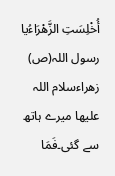أُخْلِسَتِ الزَّهْرَاءُیا رسول اللہ(ص) زھراءسلام اللہ علیھا میرے ہاتھ سے گئی۔فَمَا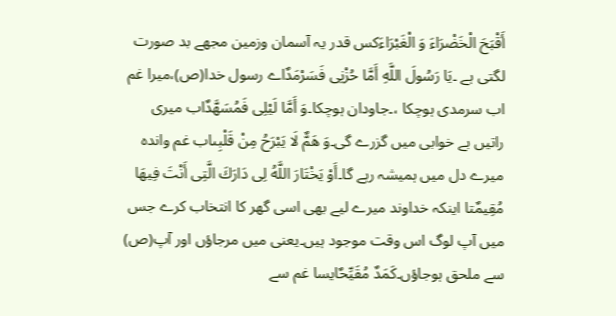أَقْبَحَ الْخَضْرَاءَ وَ الْغَبْرَاءَکس قدر یہ آسمان وزمین مجھے بد صورت لگتی ہے ۔يَا رَسُولَ اللَّهِ أَمَّا حُزْنِى فَسَرْمَدٌاے رسول خدا(ص)،میرا غم اب سرمدی ہوچکا ،۔جاودان ہوچکا۔وَ أَمَّا لَيْلِى فَمُسَهَّدٌاب میری راتیں بے خوابی میں گزرے گی۔وَ هَمٌّ لَا يَبْرَحُ مِنْ قَلْبِىاب غم واندہ میرے دل میں ہمیشہ رہے گا۔أَوْ يَخْتَارَ اللَّهُ لِى دَارَكَ الَّتِى أَنْتَ فِيهَا مُقِيمٌتا اینکہ خداوند میرے لیے بھی اسی گھر کا انتخاب کرے جس میں آپ لوگ اس وقت موجود ہیں۔یعنی میں مرجاؤں اور آپ(ص) سے ملحق ہوجاؤں۔كَمَدٌ مُقَيِّحٌایسا غم سے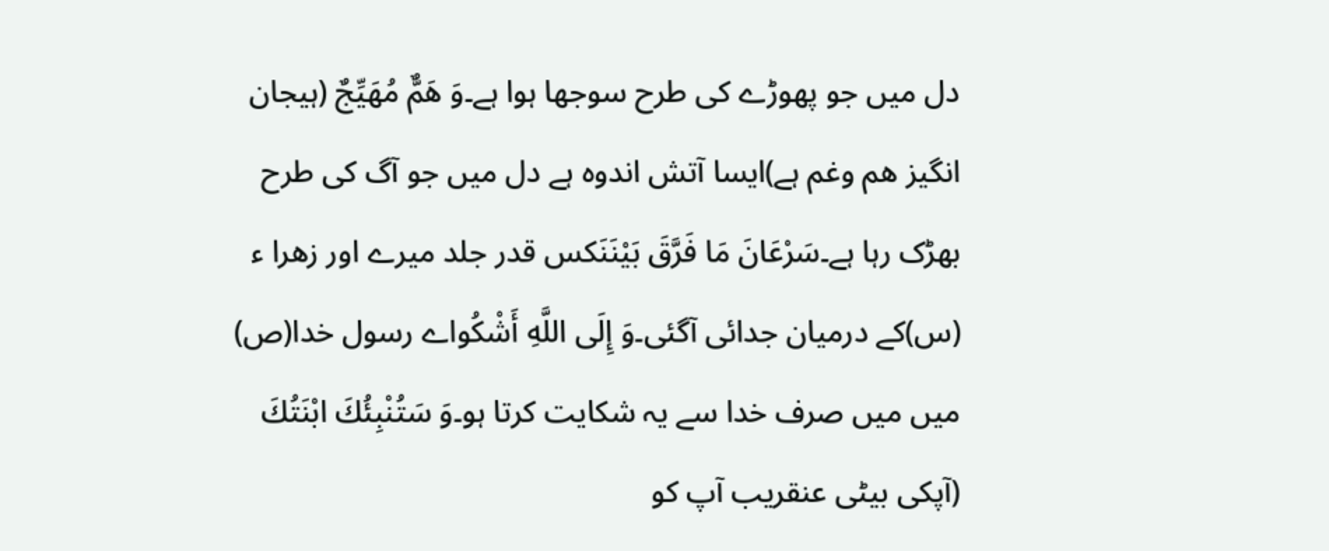دل میں جو پھوڑے کی طرح سوجھا ہوا ہے۔وَ هَمٌّ مُهَيِّجٌ (ہیجان انگیز ھم وغم ہے)ایسا آتش اندوہ ہے دل میں جو آگ کی طرح بھڑک رہا ہے۔سَرْعَانَ مَا فَرَّقَ بَيْنَنَکس قدر جلد میرے اور زھرا ء (س)کے درمیان جدائی آگئی۔وَ إِلَى اللَّهِ أَشْكُواے رسول خدا(ص) میں میں صرف خدا سے یہ شکایت کرتا ہو۔وَ سَتُنْبِئُكَ ابْنَتُكَ (آپکی بیٹی عنقریب آپ کو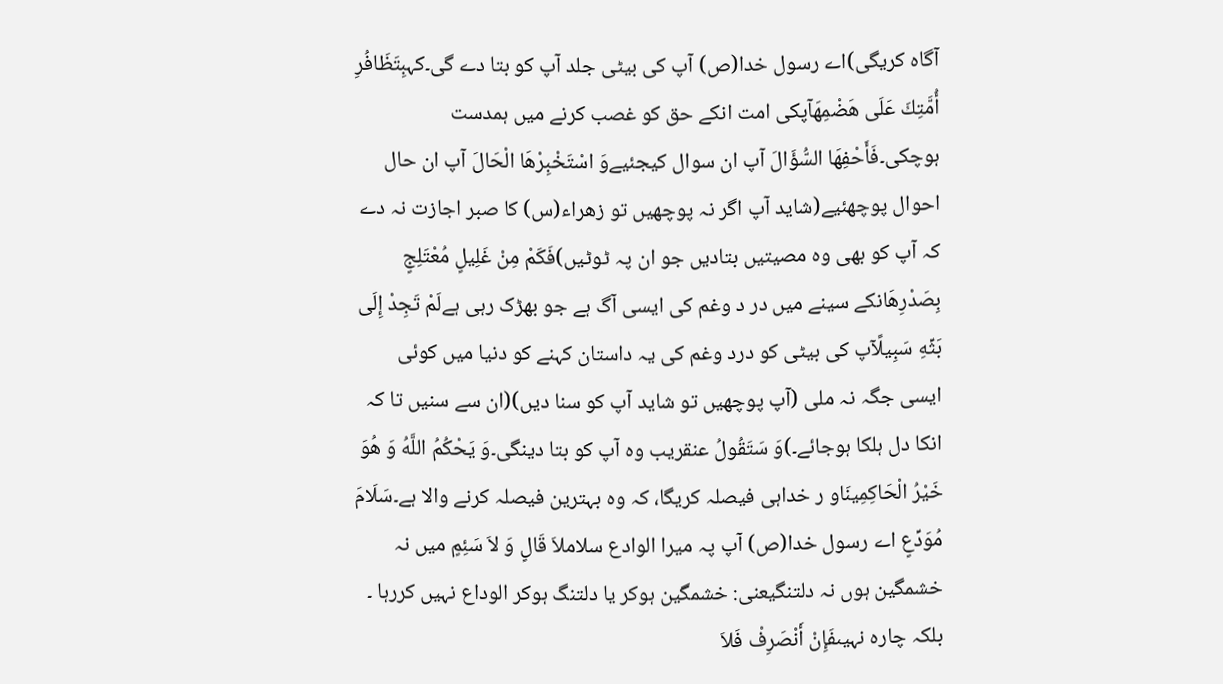آگاہ کریگی)اے رسول خدا(ص) آپ کی بیٹی جلد آپ کو بتا دے گی۔کہبِتَظَافُرِ أُمَّتِكَ عَلَى هَضْمِهَآپکی امت انکے حق کو غصب کرنے میں ہمدست ہوچکی۔فَأَحْفِهَا السُّؤَالَ آپ ان سوال کیجئیےوَ اسْتَخْبِرْهَا الْحَالَ آپ ان حال احوال پوچھئیے(شاید آپ اگر نہ پوچھیں تو زھراء(س) کا صبر اجازت نہ دے کہ آپ کو بھی وہ مصیتیں بتادیں جو ان پہ ٹوٹیں)فَكَمْ مِنْ غَلِيلٍ مُعْتَلِجٍ بِصَدْرِهَانکے سینے میں در د وغم کی ایسی آگ ہے جو بھڑک رہی ہےلَمْ تَجِدْ إِلَى بَثِّهِ سَبِيلًآپ کی بیٹی کو درد وغم کی یہ داستان کہنے کو دنیا میں کوئی ایسی جگہ نہ ملی (آپ پوچھیں تو شاید آپ کو سنا دیں)(ان سے سنیں تا کہ انکا دل ہلکا ہوجائے۔)وَ سَتَقُولُ عنقریب وہ آپ کو بتا دینگی۔وَ يَحْكُمُ اللَّهُ وَ هُوَ خَيْرُ الْحَاكِمِينَاو ر خداہی فیصلہ کریگا، کہ وہ بہترین فیصلہ کرنے والا ہے۔سَلَامَ مُوَدِّعٍ اے رسول خدا(ص) آپ پہ میرا الوادع سلاملاَ قَالٍ وَ لاَ سَئِمٍ میں نہ خشمگین ہوں نہ دلتنگیعنی: خشمگین ہوکر یا دلتنگ ہوکر الوداع نہیں کررہا ۔ بلکہ چارہ نہیںفَإِنْ أَنْصَرِفْ فَلاَ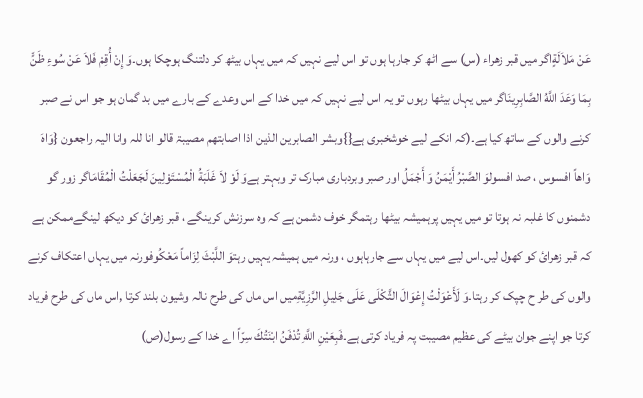عَنْ مَلاَلَةٍاگر میں قبر زھراء (س) سے اٹھ کر جارہا ہوں تو اس لیے نہیں کہ میں یہاں بیٹھ کر دلتنگ ہوچکا ہوں۔وَ إِنْ أُقِمْ فَلاَ عَنْ سُوءِ ظَنٍّ بِمَا وَعَدَ اللَّهُ الصَّابِرِينَاگر میں یہاں بیٹھا رہوں تو یہ اس لیے نہیں کہ میں خدا کے اس وعدے کے بارے میں بد گمان ہو جو اس نے صبر کرنے والوں کے ساتھ کیا ہے۔(کہ انکے لیے خوشخبری ہے{}وبشر الصابرین الذین اذا اصابتھم مصیبۃ قالو انا للہ وانا الیہ راجعون {وَاهَ وَاهاً افسوس ، صد افسولوَ الصَّبْرُ أَيْمَنُ وَ أَجْمَلُ اور صبر وبردباری مبارک تر وبہتر ہےوَ لَوْ لاَ غَلَبَةُ الْمُسْتَوْلِينَ لَجَعَلْتُ الْمُقَامَاگر زور گو دشمنوں کا غلبہ نہ ہوتا تو میں یہیں پرہمیشہ بیٹھا رہتمگر خوف دشمن ہے کہ وہ سرزنش کرینگے ، قبر زھرائ کو دیکھ لینگےممکن ہے کہ قبر زھرائ کو کھول لیں۔اس لیے میں یہاں سے جارہاہوں ، ورنہ میں ہمیشہ یہیں رہتوَ اللَّبْثَ لِزَاماً مَعْكُوفورنہ میں یہاں اعتکاف کرنے والوں کی طر ح چپک کر رہتا۔وَ لَأَعْوَلْتُ إِعْوَالَ الثَّكْلَى عَلَى جَلِيلِ الرَّزِيَّةِمیں اس ماں کی طرح نالہ وشیون بلند کرتا ,اس ماں کی طرح فریاد کرتا جو اپنے جوان بیٹے کی عظیم مصیبت پہ فریاد کرتی ہے۔فَبِعَيْنِ اللَّهِ تُدْفَنُ ابْنَتُكَ سِرّاً اے خدا کے رسول(ص)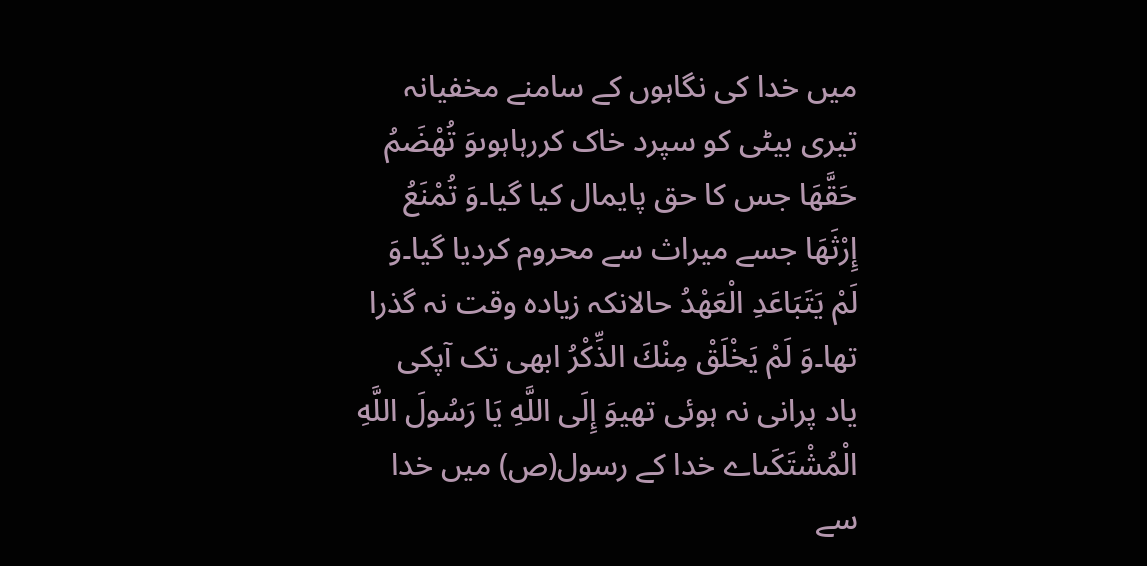میں خدا کی نگاہوں کے سامنے مخفیانہ تیری بیٹی کو سپرد خاک کررہاہوںوَ تُهْضَمُ حَقَّهَا جس کا حق پایمال کیا گیا۔وَ تُمْنَعُ إِرْثَهَا جسے میراث سے محروم کردیا گیا۔وَ لَمْ يَتَبَاعَدِ الْعَهْدُ حالانکہ زیادہ وقت نہ گذرا تھا۔وَ لَمْ يَخْلَقْ مِنْكَ الذِّكْرُ ابھی تک آپکی یاد پرانی نہ ہوئی تھیوَ إِلَى اللَّهِ يَا رَسُولَ اللَّهِ الْمُشْتَكَىاے خدا کے رسول(ص) میں خدا سے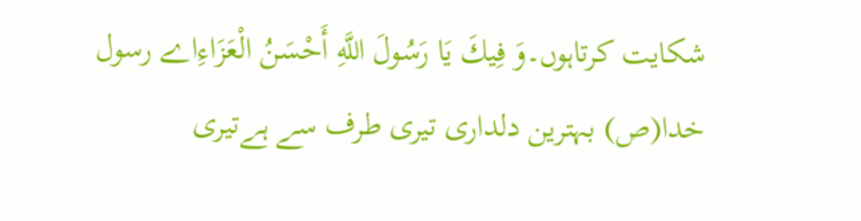شکایت کرتاہوں۔وَ فِيكَ يَا رَسُولَ اللَّهِ أَحْسَنُ الْعَزَاءِاے رسول خدا(ص) بہترین دلداری تیری طرف سے ہےتیری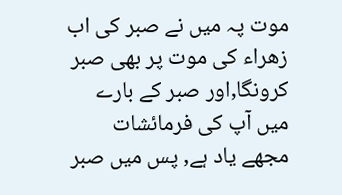موت پہ میں نے صبر کی اب زھراء کی موت پر بھی صبر کرونگا,اور صبر کے بارے میں آپ کی فرمائشات مجھے یاد ہے, پس میں صبر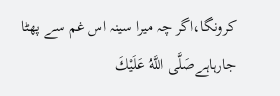کرونگا،اگر چہ میرا سینہ اس غم سے پھٹا جارہاہےصَلَّى اللَّهُ عَلَيْكَ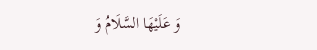وَ عَلَيْهَا السَّلَامُ وَ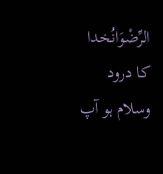الرِّضْوَانُخدا کا درود وسلام ہو آپ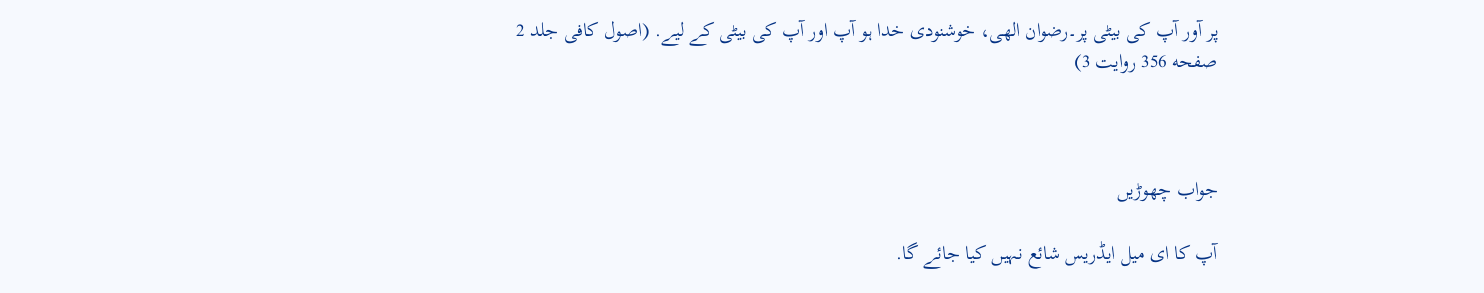پر آور آپ کی بیٹی پر۔رضوان الھی، خوشنودی خدا ہو آپ اور آپ کی بیٹی کے لیے. (اصول كافى جلد 2 صفحه 356 روايت 3)



جواب چھوڑیں

آپ کا ای میل ایڈریس شائع نہیں کیا جائے گا.